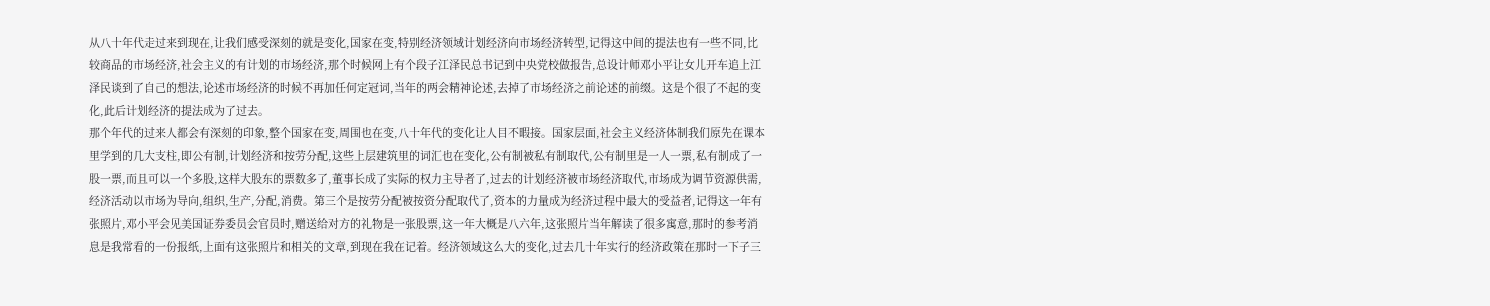从八十年代走过来到现在,让我们感受深刻的就是变化,国家在变,特别经济领域计划经济向市场经济转型,记得这中间的提法也有一些不同,比较商品的市场经济,社会主义的有计划的市场经济,那个时候网上有个段子江泽民总书记到中央党校做报告,总设计师邓小平让女儿开车追上江泽民谈到了自己的想法,论述市场经济的时候不再加任何定冠词,当年的两会精神论述,去掉了市场经济之前论述的前缀。这是个很了不起的变化,此后计划经济的提法成为了过去。
那个年代的过来人都会有深刻的印象,整个国家在变,周围也在变,八十年代的变化让人目不暇接。国家层面,社会主义经济体制我们原先在课本里学到的几大支柱,即公有制,计划经济和按劳分配,这些上层建筑里的词汇也在变化,公有制被私有制取代,公有制里是一人一票,私有制成了一股一票,而且可以一个多股,这样大股东的票数多了,董事长成了实际的权力主导者了,过去的计划经济被市场经济取代,市场成为调节资源供需,经济活动以市场为导向,组织,生产,分配,消费。第三个是按劳分配被按资分配取代了,资本的力量成为经济过程中最大的受益者,记得这一年有张照片,邓小平会见美国证券委员会官员时,赠送给对方的礼物是一张股票,这一年大概是八六年,这张照片当年解读了很多寓意,那时的参考消息是我常看的一份报纸,上面有这张照片和相关的文章,到现在我在记着。经济领域这么大的变化,过去几十年实行的经济政策在那时一下子三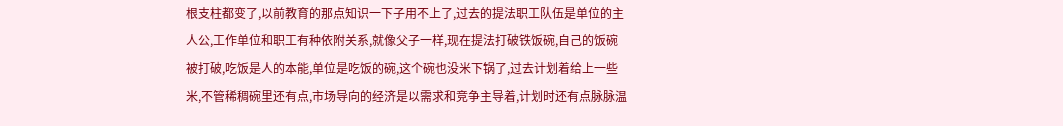根支柱都变了,以前教育的那点知识一下子用不上了,过去的提法职工队伍是单位的主人公,工作单位和职工有种依附关系,就像父子一样,现在提法打破铁饭碗,自己的饭碗被打破,吃饭是人的本能,单位是吃饭的碗,这个碗也没米下锅了,过去计划着给上一些米,不管稀稠碗里还有点,市场导向的经济是以需求和竞争主导着,计划时还有点脉脉温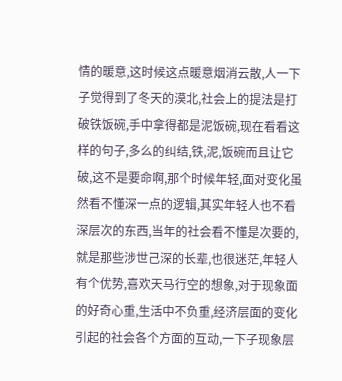情的暖意,这时候这点暖意烟消云散,人一下子觉得到了冬天的漠北,社会上的提法是打破铁饭碗,手中拿得都是泥饭碗,现在看看这样的句子,多么的纠结,铁,泥,饭碗而且让它破,这不是要命啊,那个时候年轻,面对变化虽然看不懂深一点的逻辑,其实年轻人也不看深层次的东西,当年的社会看不懂是次要的,就是那些涉世己深的长辈,也很迷茫,年轻人有个优势,喜欢天马行空的想象,对于现象面的好奇心重,生活中不负重,经济层面的变化引起的社会各个方面的互动,一下子现象层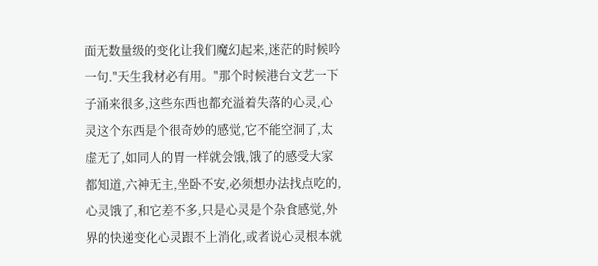面无数量级的变化让我们魔幻起来,迷茫的时候吟一句."天生我材必有用。"那个时候港台文艺一下子涌来很多,这些东西也都充溢着失落的心灵,心灵这个东西是个很奇妙的感觉,它不能空洞了,太虚无了,如同人的胃一样就会饿,饿了的感受大家都知道,六神无主,坐卧不安,必须想办法找点吃的,心灵饿了,和它差不多,只是心灵是个杂食感觉,外界的快递变化心灵跟不上消化,或者说心灵根本就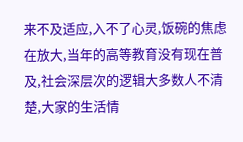来不及适应,入不了心灵,饭碗的焦虑在放大,当年的高等教育没有现在普及,社会深层次的逻辑大多数人不清楚,大家的生活情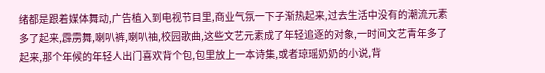绪都是跟着媒体舞动,广告植入到电视节目里,商业气氛一下子渐热起来,过去生活中没有的潮流元素多了起来,霹雳舞,喇叭裤,喇叭䄂,校园歌曲,这些文艺元素成了年轻追逐的对象,一时间文艺青年多了起来,那个年候的年轻人出门喜欢背个包,包里放上一本诗集,或者琼瑶奶奶的小说,背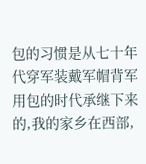包的习惯是从七十年代穿军装戴军帽背军用包的时代承继下来的,我的家乡在西部,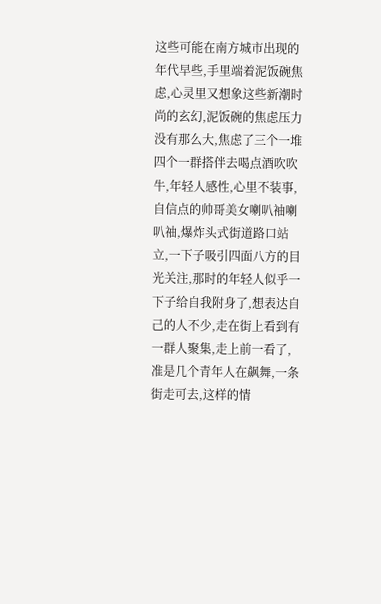这些可能在南方城市出现的年代早些,手里端着泥饭碗焦虑,心灵里又想象这些新潮时尚的玄幻,泥饭碗的焦虑压力没有那么大,焦虑了三个一堆四个一群搭伴去喝点酒吹吹牛,年轻人感性,心里不装事,自信点的帅哥美女喇叭袖喇叭䄂,爆炸头式街道路口站立,一下子吸引四面八方的目光关注,那时的年轻人似乎一下子给自我附身了,想表达自己的人不少,走在街上看到有一群人聚集,走上前一看了,准是几个青年人在飙舞,一条街走可去,这样的情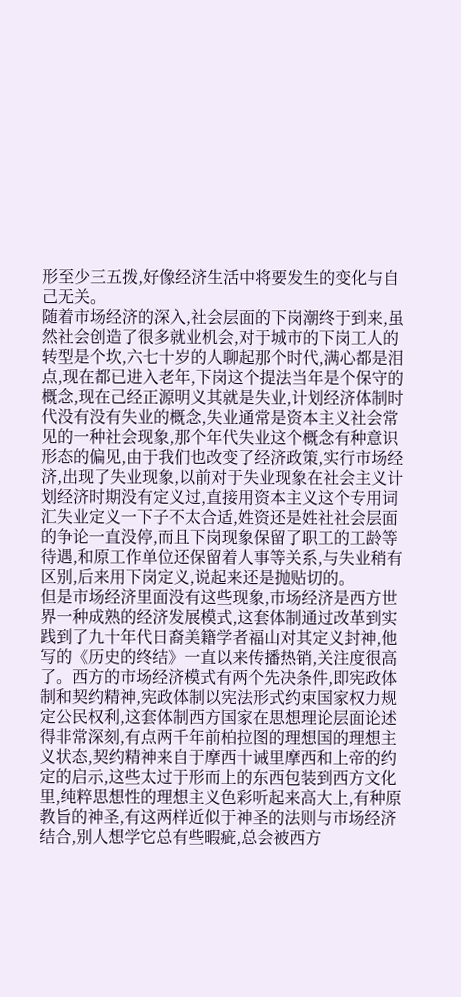形至少三五拨,好像经济生活中将要发生的变化与自己无关。
随着市场经济的深入,社会层面的下岗潮终于到来,虽然社会创造了很多就业机会,对于城市的下岗工人的转型是个坎,六七十岁的人聊起那个时代,满心都是泪点,现在都已进入老年,下岗这个提法当年是个保守的概念,现在己经正源明义其就是失业,计划经济体制时代没有没有失业的概念,失业通常是资本主义社会常见的一种社会现象,那个年代失业这个概念有种意识形态的偏见,由于我们也改变了经济政策,实行市场经济,出现了失业现象,以前对于失业现象在社会主义计划经济时期没有定义过,直接用资本主义这个专用词汇失业定义一下子不太合适,姓资还是姓社社会层面的争论一直没停,而且下岗现象保留了职工的工龄等待遇,和原工作单位还保留着人事等关系,与失业稍有区别,后来用下岗定义,说起来还是抛贴切的。
但是市场经济里面没有这些现象,巿场经济是西方世界一种成熟的经济发展模式,这套体制通过改革到实践到了九十年代日裔美籍学者福山对其定义封神,他写的《历史的终结》一直以来传播热销,关注度很高了。西方的市场经济模式有两个先决条件,即宪政体制和契约精神,宪政体制以宪法形式约束国家权力规定公民权利,这套体制西方国家在思想理论层面论述得非常深刻,有点两千年前柏拉图的理想国的理想主义状态,契约精神来自于摩西十诫里摩西和上帝的约定的启示,这些太过于形而上的东西包装到西方文化里,纯粹思想性的理想主义色彩听起来高大上,有种原教旨的神圣,有这两样近似于神圣的法则与市场经济结合,别人想学它总有些暇疵,总会被西方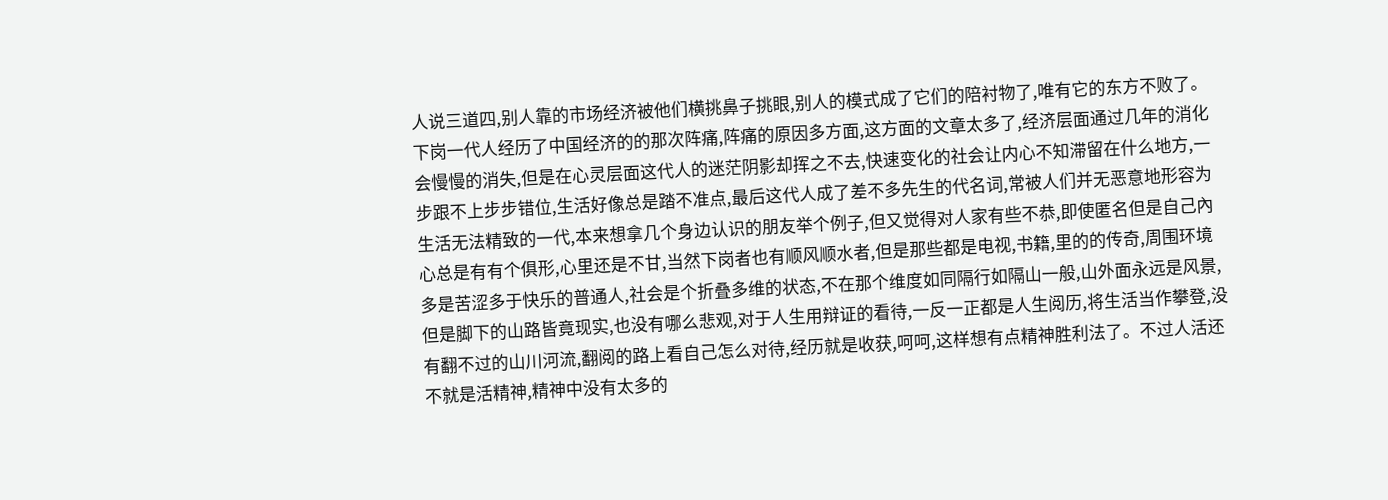人说三道四,别人靠的市场经济被他们横挑鼻子挑眼,别人的模式成了它们的陪衬物了,唯有它的东方不败了。
下岗一代人经历了中国经济的的那次阵痛,阵痛的原因多方面,这方面的文章太多了,经济层面通过几年的消化会慢慢的消失,但是在心灵层面这代人的迷茫阴影却挥之不去,快速变化的社会让内心不知滞留在什么地方,一步跟不上步步错位,生活好像总是踏不准点,最后这代人成了差不多先生的代名词,常被人们并无恶意地形容为生活无法精致的一代,本来想拿几个身边认识的朋友举个例子,但又觉得对人家有些不恭,即使匿名但是自己內心总是有有个俱形,心里还是不甘,当然下岗者也有顺风顺水者,但是那些都是电视,书籍,里的的传奇,周围环境多是苦涩多于快乐的普通人,社会是个折叠多维的状态,不在那个维度如同隔行如隔山一般,山外面永远是风景,但是脚下的山路皆竟现实,也没有哪么悲观,对于人生用辩证的看待,一反一正都是人生阅历,将生活当作攀登,没有翻不过的山川河流,翻阅的路上看自己怎么对待,经历就是收获,呵呵,这样想有点精神胜利法了。不过人活还不就是活精神,精神中没有太多的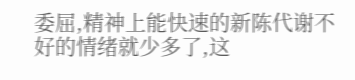委屈,精神上能快速的新陈代谢不好的情绪就少多了,这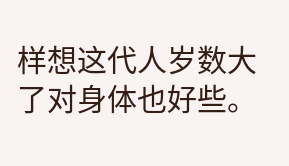样想这代人岁数大了对身体也好些。